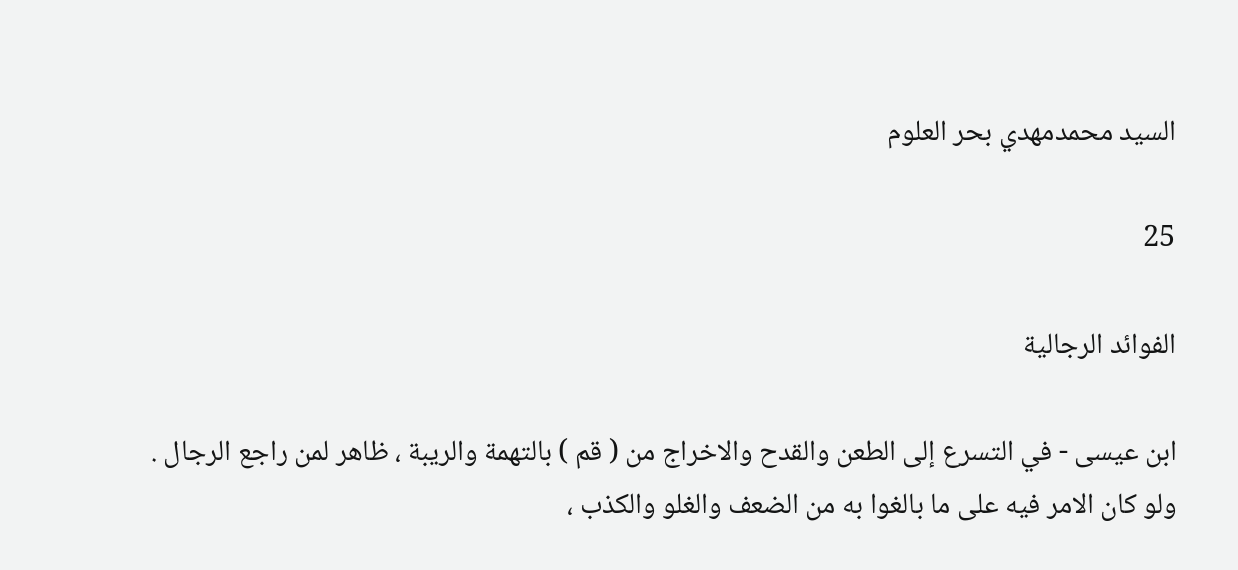السيد محمدمهدي بحر العلوم

25

الفوائد الرجالية

ابن عيسى - في التسرع إلى الطعن والقدح والاخراج من ( قم ) بالتهمة والريبة ، ظاهر لمن راجع الرجال . ولو كان الامر فيه على ما بالغوا به من الضعف والغلو والكذب ،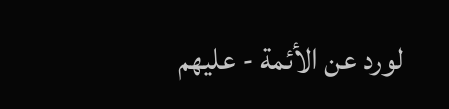لورد عن الأئمة - عليهم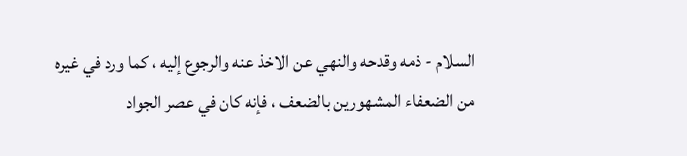السلام - ذمه وقدحه والنهي عن الاخذ عنه والرجوع إليه ، كما ورد في غيره من الضعفاء المشهورين بالضعف ، فإنه كان في عصر الجواد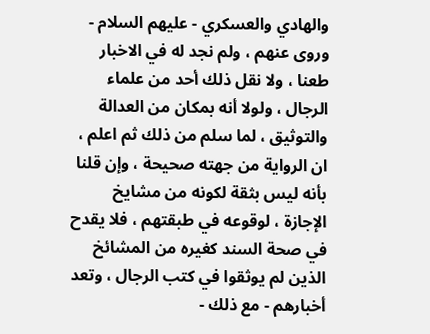والهادي والعسكري - عليهم السلام - وروى عنهم ، ولم نجد له في الاخبار طعنا ، ولا نقل ذلك أحد من علماء الرجال ، ولولا أنه بمكان من العدالة والتوثيق ، لما سلم من ذلك ثم اعلم ، ان الرواية من جهته صحيحة ، وإن قلنا بأنه ليس بثقة لكونه من مشايخ الإجازة ، لوقوعه في طبقتهم ، فلا يقدح في صحة السند كغيره من المشائخ الذين لم يوثقوا في كتب الرجال ، وتعد أخبارهم - مع ذلك -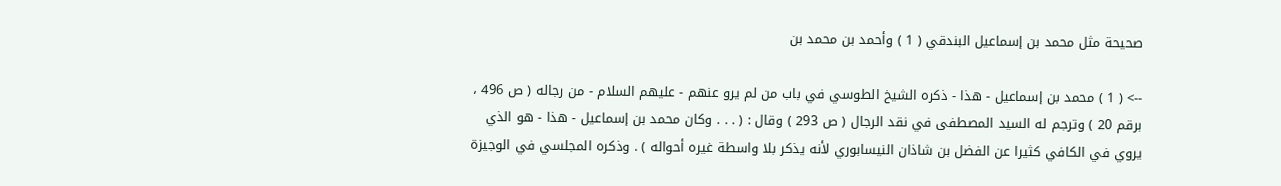صحيحة مثل محمد بن إسماعيل البندقي ( 1 ) وأحمد بن محمد بن

--> ( 1 ) محمد بن إسماعيل - هذا - ذكره الشيخ الطوسي في باب من لم يرو عنهم - عليهم السلام - من رجاله ( ص 496 ، برقم 20 ) وترجم له السيد المصطفى في نقد الرجال ( ص 293 ) وقال : ( . . . وكان محمد بن إسماعيل - هذا - هو الذي يروي في الكافي كثيرا عن الفضل بن شاذان النيسابوري لأنه يذكر بلا واسطة غيره أحواله ) . وذكره المجلسي في الوجيزة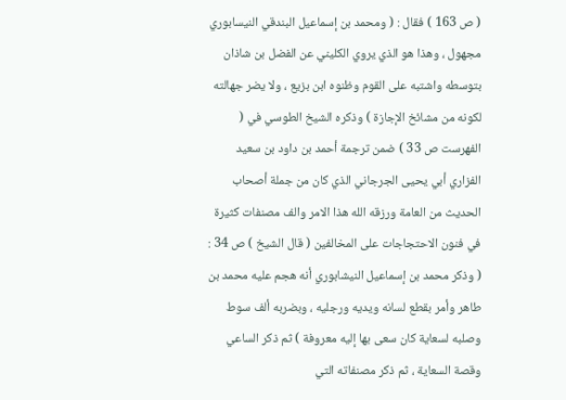( ص 163 ) فقال : ( ومحمد بن إسماعيل البندقي النيسابوري مجهول ، وهذا هو الذي يروي الكليني عن الفضل بن شاذان بتوسطه واشتبه على القوم وظنوه ابن بزيع ، ولا يضر جهالته لكونه من مشائخ الإجازة ) وذكره الشيخ الطوسي في ( الفهرست ص 33 ) ضمن ترجمة أحمد بن داود بن سعيد الفزاري أبي يحيى الجرجاني الذي كان من جملة أصحاب الحديث من العامة ورزقه الله هذا الامر والف مصنفات كثيرة في فنون الاحتجاجات على المخالفين ( قال الشيخ ) ص 34 : ( وذكر محمد بن إسماعيل النيشابوري أنه هجم عليه محمد بن طاهر وأمر بقطع لسانه ويديه ورجليه ، وبضربه ألف سوط وصلبه لسعاية كان سعى بها إليه معروفة ) ثم ذكر الساعي وقصة السعاية ، ثم ذكر مصنفاته التي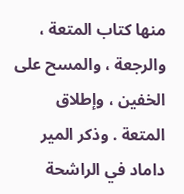منها كتاب المتعة ، والرجعة ، والمسح على الخفين ، وإطلاق المتعة . وذكر المير داماد في الراشحة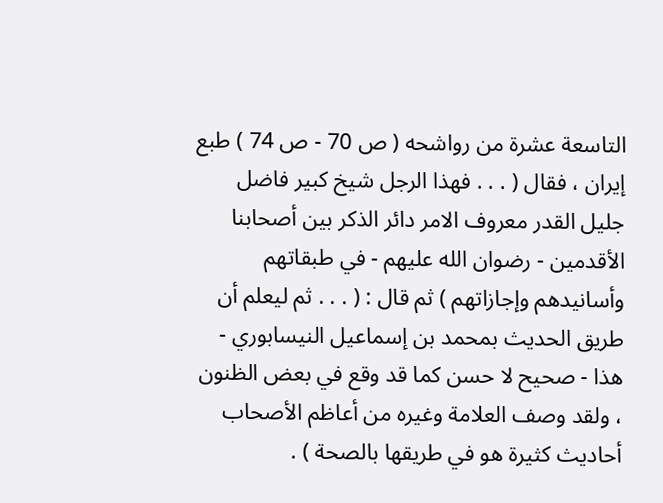التاسعة عشرة من رواشحه ( ص 70 - ص 74 ) طبع إيران ، فقال ( . . . فهذا الرجل شيخ كبير فاضل جليل القدر معروف الامر دائر الذكر بين أصحابنا الأقدمين - رضوان الله عليهم - في طبقاتهم وأسانيدهم وإجازاتهم ) ثم قال : ( . . . ثم ليعلم أن طريق الحديث بمحمد بن إسماعيل النيسابوري - هذا - صحيح لا حسن كما قد وقع في بعض الظنون ، ولقد وصف العلامة وغيره من أعاظم الأصحاب أحاديث كثيرة هو في طريقها بالصحة ) .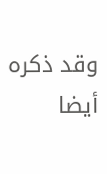وقد ذكره أيضا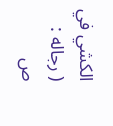الكشي في ( رجاله : ص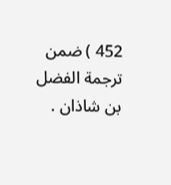452 ) ضمن ترجمة الفضل بن شاذان .